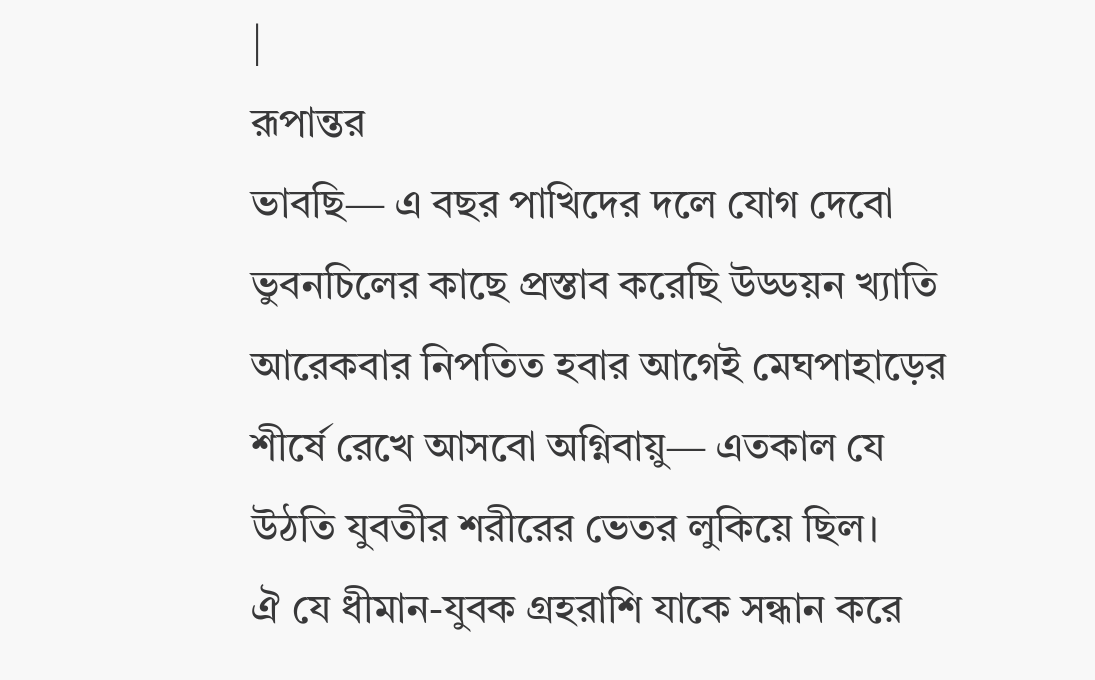|
রূপান্তর
ভাবছি— এ বছর পাখিদের দলে যোগ দেবো
ভুবনচিলের কাছে প্রস্তাব করেছি উড্ডয়ন খ্যাতি
আরেকবার নিপতিত হবার আগেই মেঘপাহাড়ের
শীর্ষে রেখে আসবো অগ্নিবায়ু— এতকাল যে
উঠতি যুবতীর শরীরের ভেতর লুকিয়ে ছিল।
ঐ যে ধীমান-যুবক গ্রহরাশি যাকে সন্ধান করে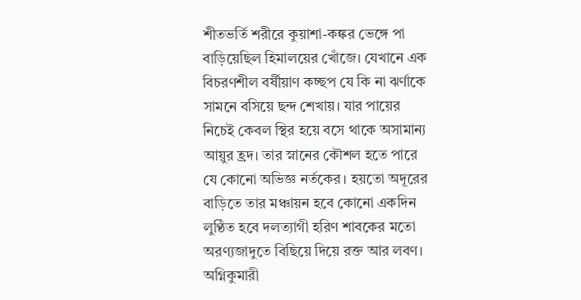শীতভর্তি শরীরে কুয়াশা-কঙ্কর ভেঙ্গে পা
বাড়িয়েছিল হিমালয়ের খোঁজে। যেখানে এক
বিচরণশীল বর্ষীয়াণ কচ্ছপ যে কি না ঝর্ণাকে
সামনে বসিয়ে ছন্দ শেখায়। যার পায়ের
নিচেই কেবল স্থির হয়ে বসে থাকে অসামান্য
আয়ুর হ্রদ। তার স্নানের কৌশল হতে পারে
যে কোনো অভিজ্ঞ নর্তকের। হয়তো অদূরের
বাড়িতে তার মঞ্চায়ন হবে কোনো একদিন
লুণ্ঠিত হবে দলত্যাগী হরিণ শাবকের মতো
অরণ্যজাদুতে বিছিয়ে দিয়ে রক্ত আর লবণ।
অগ্নিকুমারী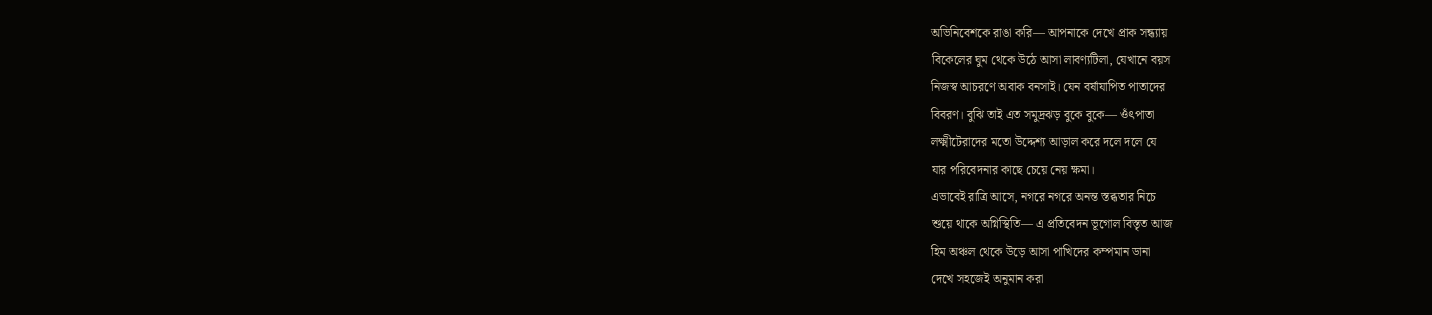অভিনিবেশকে রাঙা করি— আপনাকে দেখে প্রাক সন্ধ্যায়
বিকেলের ঘুম থেকে উঠে আসা লাবণ্যটিলা, যেখানে বয়স
নিজস্ব আচরণে অবাক বনসাই। যেন বর্ষাযাপিত পাতাদের
বিবরণ। বুঝি তাই এত সমুদ্রঝড় বুকে বুকে— ওঁৎপাতা
লক্ষ্মীটেরাদের মতো উদ্দেশ্য আড়াল করে দলে দলে যে
যার পরিবেদনার কাছে চেয়ে নেয় ক্ষমা।
এভাবেই রাত্রি আসে, নগরে নগরে অনন্ত স্তব্ধতার নিচে
শুয়ে থাকে অগ্নিস্থিতি— এ প্রতিবেদন ভূগোল বিস্তৃত আজ
হিম অঞ্চল থেকে উড়ে আসা পাখিদের কম্পমান ডানা
দেখে সহজেই অনুমান করা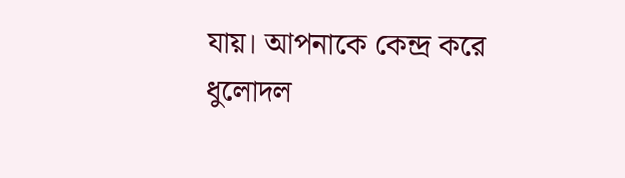যায়। আপনাকে কেন্দ্র করে
ধুলোদল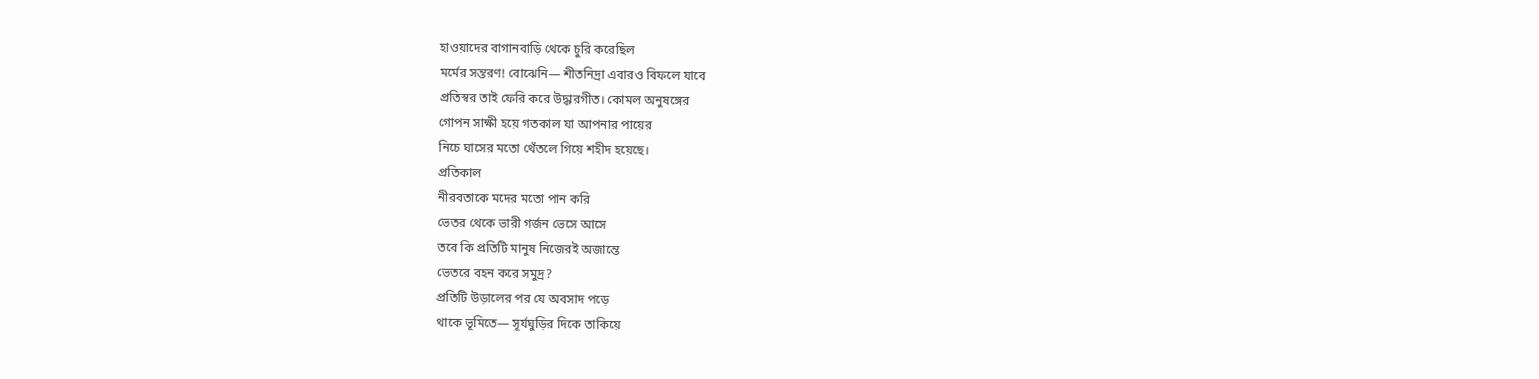হাওয়াদের বাগানবাড়ি থেকে চুরি করেছিল
মর্মের সন্তরণ! বোঝেনি— শীতনিদ্রা এবারও বিফলে যাবে
প্রতিস্বর তাই ফেরি করে উদ্ধারগীত। কোমল অনুষঙ্গের
গোপন সাক্ষী হয়ে গতকাল যা আপনার পায়ের
নিচে ঘাসের মতো থেঁতলে গিয়ে শহীদ হয়েছে।
প্রতিকাল
নীরবতাকে মদের মতো পান করি
ভেতর থেকে ভারী গর্জন ভেসে আসে
তবে কি প্রতিটি মানুষ নিজেরই অজান্তে
ভেতরে বহন করে সমুদ্র?
প্রতিটি উড়ালের পর যে অবসাদ পড়ে
থাকে ভূমিতে— সূর্যঘুড়ির দিকে তাকিয়ে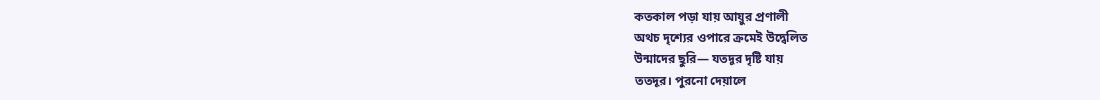কতকাল পড়া যায় আয়ুর প্রণালী
অথচ দৃশ্যের ওপারে ক্রমেই উদ্বেলিত
উন্মাদের ছুরি— যতদূর দৃষ্টি যায়
ততদূর। পুরনো দেয়ালে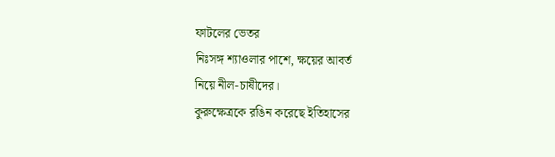ফাটলের ভেতর
নিঃসঙ্গ শ্যাওলার পাশে, ক্ষয়ের আবর্ত
নিয়ে নীল-চাষীদের।
কুরুক্ষেত্রকে রঙিন করেছে ইতিহাসের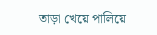তাড়া খেয়ে পালিয়ে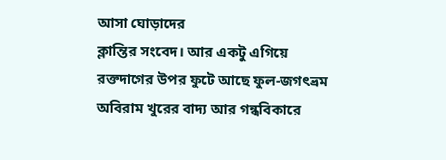আসা ঘোড়াদের
ক্লান্তির সংবেদ। আর একটু এগিয়ে
রক্তদাগের উপর ফুটে আছে ফুল-জগৎভ্রম
অবিরাম খুরের বাদ্য আর গন্ধবিকারে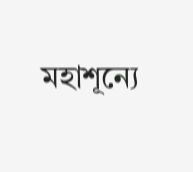মহাশূন্যে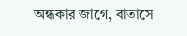অন্ধকার জাগে, বাতাসে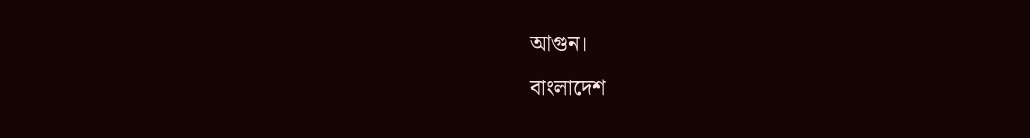আগুন।
বাংলাদেশ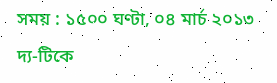সময় : ১৫০০ ঘণ্টা, ০৪ মার্চ ২০১৩
দ্য-টিকে